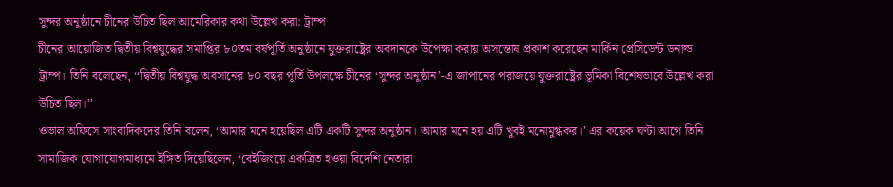সুন্দর অনুষ্ঠানে চীনের উচিত ছিল আমেরিকার কথা উল্লেখ করা: ট্রাম্প
চীনের আয়োজিত দ্বিতীয় বিশ্বযুদ্ধের সমাপ্তির ৮০তম বর্ষপূর্তি অনুষ্ঠানে যুক্তরাষ্ট্রের অবদানকে উপেক্ষা করায় অসন্তোষ প্রকাশ করেছেন মার্কিন প্রেসিডেন্ট ডনাল্ড ট্রাম্প। তিনি বলেছেন, ‘‘দ্বিতীয় বিশ্বযুদ্ধ অবসানের ৮০ বছর পূর্তি উপলক্ষে চীনের ‘সুন্দর অনুষ্ঠান’-এ জাপানের পরাজয়ে যুক্তরাষ্ট্রের ভূমিকা বিশেষভাবে উল্লেখ করা উচিত ছিল।’’
ওভাল অফিসে সাংবাদিকদের তিনি বলেন, ‘আমার মনে হয়েছিল এটি একটি সুন্দর অনুষ্ঠান। আমার মনে হয় এটি খুবই মনোমুগ্ধকর।’ এর কয়েক ঘণ্টা আগে তিনি সামাজিক যোগাযোগমাধ্যমে ইঙ্গিত দিয়েছিলেন, ‘বেইজিংয়ে একত্রিত হওয়া বিদেশি নেতারা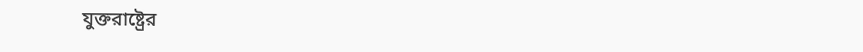যুক্তরাষ্ট্রের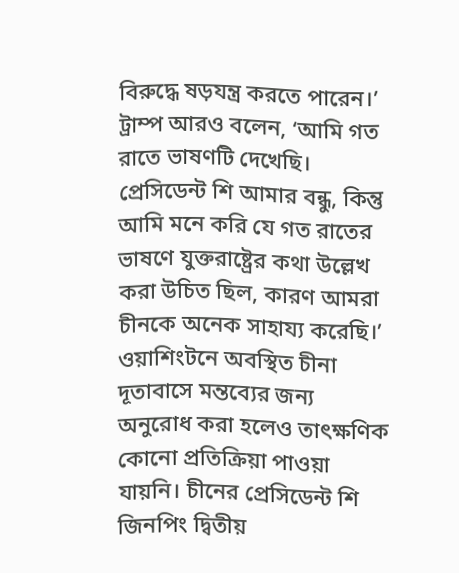বিরুদ্ধে ষড়যন্ত্র করতে পারেন।’ ট্রাম্প আরও বলেন, ‘আমি গত রাতে ভাষণটি দেখেছি। প্রেসিডেন্ট শি আমার বন্ধু, কিন্তু আমি মনে করি যে গত রাতের ভাষণে যুক্তরাষ্ট্রের কথা উল্লেখ করা উচিত ছিল, কারণ আমরা চীনকে অনেক সাহায্য করেছি।’
ওয়াশিংটনে অবস্থিত চীনা দূতাবাসে মন্তব্যের জন্য অনুরোধ করা হলেও তাৎক্ষণিক কোনো প্রতিক্রিয়া পাওয়া যায়নি। চীনের প্রেসিডেন্ট শি জিনপিং দ্বিতীয়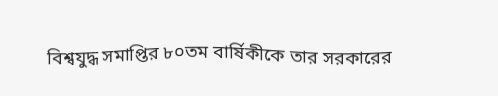বিশ্বযুদ্ধ সমাপ্তির ৮০তম বার্ষিকীকে তার সরকারের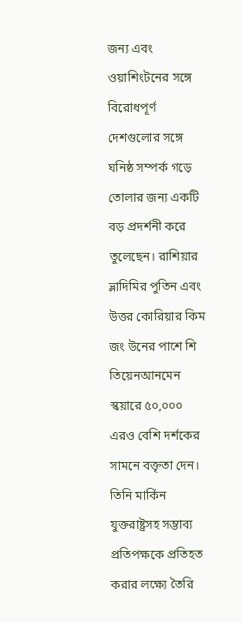জন্য এবং ওয়াশিংটনের সঙ্গে বিরোধপূর্ণ দেশগুলোর সঙ্গে ঘনিষ্ঠ সম্পর্ক গড়ে তোলার জন্য একটি বড় প্রদর্শনী করে তুলেছেন। রাশিয়ার ভ্লাদিমির পুতিন এবং উত্তর কোরিয়ার কিম জং উনের পাশে শি তিয়েনআনমেন স্কয়ারে ৫০,০০০ এরও বেশি দর্শকের সামনে বক্তৃতা দেন। তিনি মার্কিন যুক্তরাষ্ট্রসহ সম্ভাব্য প্রতিপক্ষকে প্রতিহত করার লক্ষ্যে তৈরি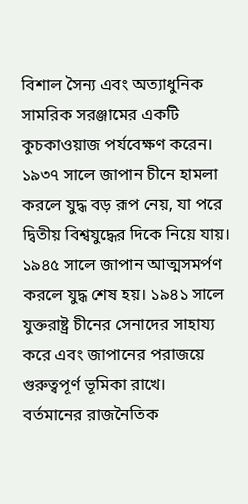বিশাল সৈন্য এবং অত্যাধুনিক সামরিক সরঞ্জামের একটি কুচকাওয়াজ পর্যবেক্ষণ করেন। ১৯৩৭ সালে জাপান চীনে হামলা করলে যুদ্ধ বড় রূপ নেয়, যা পরে দ্বিতীয় বিশ্বযুদ্ধের দিকে নিয়ে যায়। ১৯৪৫ সালে জাপান আত্মসমর্পণ করলে যুদ্ধ শেষ হয়। ১৯৪১ সালে যুক্তরাষ্ট্র চীনের সেনাদের সাহায্য করে এবং জাপানের পরাজয়ে গুরুত্বপূর্ণ ভূমিকা রাখে।
বর্তমানের রাজনৈতিক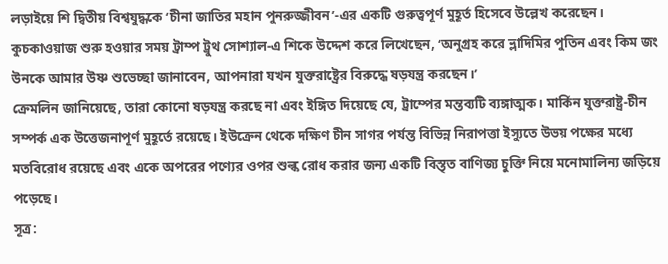লড়াইয়ে শি দ্বিতীয় বিশ্বযুদ্ধকে ‘চীনা জাতির মহান পুনরুজ্জীবন’-এর একটি গুরুত্বপূর্ণ মুহূর্ত হিসেবে উল্লেখ করেছেন। কুচকাওয়াজ শুরু হওয়ার সময় ট্রাম্প ট্রুথ সোশ্যাল-এ শিকে উদ্দেশ করে লিখেছেন, ‘অনুগ্রহ করে ভ্লাদিমির পুতিন এবং কিম জং উনকে আমার উষ্ণ শুভেচ্ছা জানাবেন, আপনারা যখন যুক্তরাষ্ট্রের বিরুদ্ধে ষড়যন্ত্র করছেন।’
ক্রেমলিন জানিয়েছে, তারা কোনো ষড়যন্ত্র করছে না এবং ইঙ্গিত দিয়েছে যে, ট্রাম্পের মন্তব্যটি ব্যঙ্গাত্মক। মার্কিন যুক্তরাষ্ট্র-চীন সম্পর্ক এক উত্তেজনাপূর্ণ মুহূর্তে রয়েছে। ইউক্রেন থেকে দক্ষিণ চীন সাগর পর্যন্ত বিভিন্ন নিরাপত্তা ইস্যুতে উভয় পক্ষের মধ্যে মতবিরোধ রয়েছে এবং একে অপরের পণ্যের ওপর শুল্ক রোধ করার জন্য একটি বিস্তৃত বাণিজ্য চুক্তি নিয়ে মনোমালিন্য জড়িয়ে পড়েছে।
সূত্র: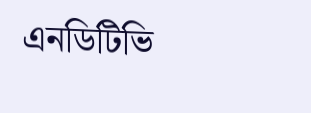এনডিটিভি